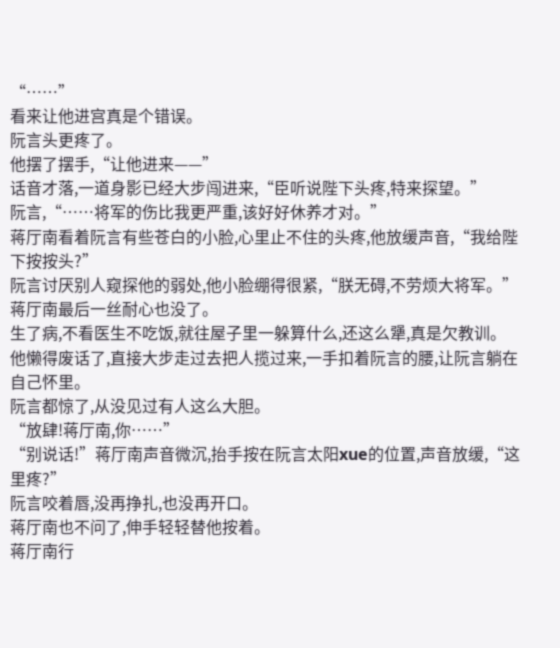“……”
看来让他进宫真是个错误。
阮言头更疼了。
他摆了摆手,“让他进来——”
话音才落,一道身影已经大步闯进来,“臣听说陛下头疼,特来探望。”
阮言,“……将军的伤比我更严重,该好好休养才对。”
蒋厅南看着阮言有些苍白的小脸,心里止不住的头疼,他放缓声音,“我给陛下按按头?”
阮言讨厌别人窥探他的弱处,他小脸绷得很紧,“朕无碍,不劳烦大将军。”
蒋厅南最后一丝耐心也没了。
生了病,不看医生不吃饭,就往屋子里一躲算什么,还这么犟,真是欠教训。
他懒得废话了,直接大步走过去把人揽过来,一手扣着阮言的腰,让阮言躺在自己怀里。
阮言都惊了,从没见过有人这么大胆。
“放肆!蒋厅南,你……”
“别说话!”蒋厅南声音微沉,抬手按在阮言太阳xue的位置,声音放缓,“这里疼?”
阮言咬着唇,没再挣扎,也没再开口。
蒋厅南也不问了,伸手轻轻替他按着。
蒋厅南行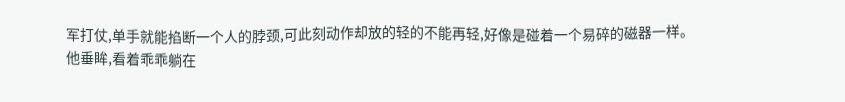军打仗,单手就能掐断一个人的脖颈,可此刻动作却放的轻的不能再轻,好像是碰着一个易碎的磁器一样。
他垂眸,看着乖乖躺在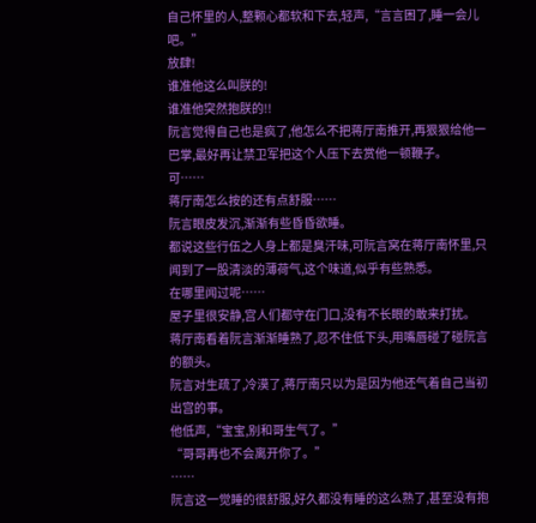自己怀里的人,整颗心都软和下去,轻声,“言言困了,睡一会儿吧。”
放肆!
谁准他这么叫朕的!
谁准他突然抱朕的!!
阮言觉得自己也是疯了,他怎么不把蒋厅南推开,再狠狠给他一巴掌,最好再让禁卫军把这个人压下去赏他一顿鞭子。
可……
蒋厅南怎么按的还有点舒服……
阮言眼皮发沉,渐渐有些昏昏欲睡。
都说这些行伍之人身上都是臭汗味,可阮言窝在蒋厅南怀里,只闻到了一股清淡的薄荷气,这个味道,似乎有些熟悉。
在哪里闻过呢……
屋子里很安静,宫人们都守在门口,没有不长眼的敢来打扰。
蒋厅南看着阮言渐渐睡熟了,忍不住低下头,用嘴唇碰了碰阮言的额头。
阮言对生疏了,冷漠了,蒋厅南只以为是因为他还气着自己当初出宫的事。
他低声,“宝宝,别和哥生气了。”
“哥哥再也不会离开你了。”
……
阮言这一觉睡的很舒服,好久都没有睡的这么熟了,甚至没有抱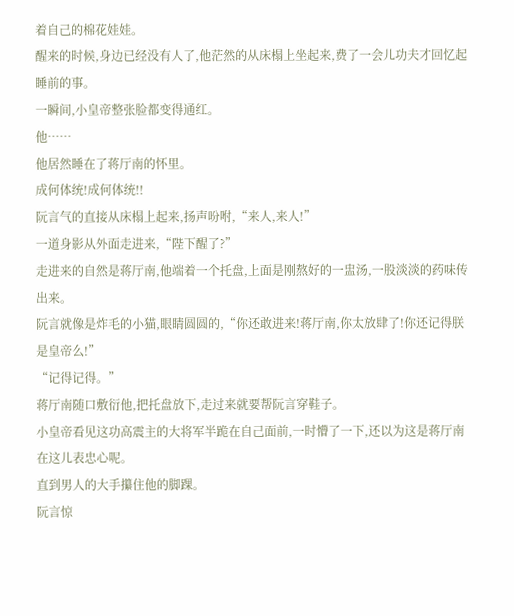着自己的棉花娃娃。
醒来的时候,身边已经没有人了,他茫然的从床榻上坐起来,费了一会儿功夫才回忆起睡前的事。
一瞬间,小皇帝整张脸都变得通红。
他……
他居然睡在了蒋厅南的怀里。
成何体统!成何体统!!
阮言气的直接从床榻上起来,扬声吩咐,“来人,来人!”
一道身影从外面走进来,“陛下醒了?”
走进来的自然是蒋厅南,他端着一个托盘,上面是刚熬好的一盅汤,一股淡淡的药味传出来。
阮言就像是炸毛的小猫,眼睛圆圆的,“你还敢进来!蒋厅南,你太放肆了!你还记得朕是皇帝么!”
“记得记得。”
蒋厅南随口敷衍他,把托盘放下,走过来就要帮阮言穿鞋子。
小皇帝看见这功高震主的大将军半跪在自己面前,一时懵了一下,还以为这是蒋厅南在这儿表忠心呢。
直到男人的大手攥住他的脚踝。
阮言惊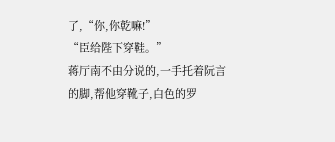了,“你,你乾嘛!”
“臣给陛下穿鞋。”
蒋厅南不由分说的,一手托着阮言的脚,帮他穿靴子,白色的罗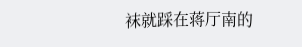袜就踩在蒋厅南的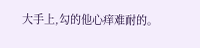大手上,勾的他心痒难耐的。